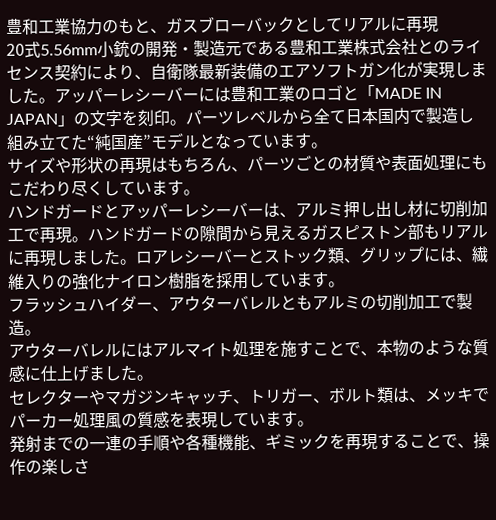豊和工業協力のもと、ガスブローバックとしてリアルに再現
20式5.56mm小銃の開発・製造元である豊和工業株式会社とのライセンス契約により、自衛隊最新装備のエアソフトガン化が実現しました。アッパーレシーバーには豊和工業のロゴと「MADE IN JAPAN」の文字を刻印。パーツレベルから全て日本国内で製造し組み立てた“純国産”モデルとなっています。
サイズや形状の再現はもちろん、パーツごとの材質や表面処理にもこだわり尽くしています。
ハンドガードとアッパーレシーバーは、アルミ押し出し材に切削加工で再現。ハンドガードの隙間から見えるガスピストン部もリアルに再現しました。ロアレシーバーとストック類、グリップには、繊維入りの強化ナイロン樹脂を採用しています。
フラッシュハイダー、アウターバレルともアルミの切削加工で製造。
アウターバレルにはアルマイト処理を施すことで、本物のような質感に仕上げました。
セレクターやマガジンキャッチ、トリガー、ボルト類は、メッキでパーカー処理風の質感を表現しています。
発射までの一連の手順や各種機能、ギミックを再現することで、操作の楽しさ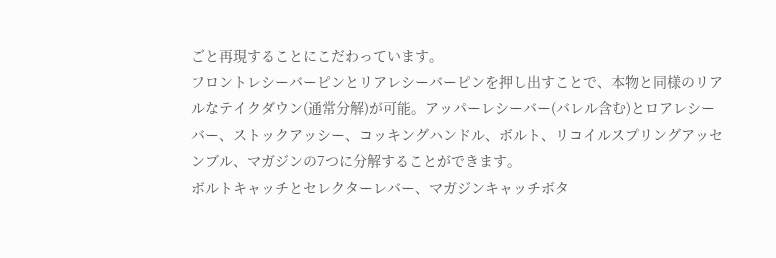ごと再現することにこだわっています。
フロントレシーバーピンとリアレシーバーピンを押し出すことで、本物と同様のリアルなテイクダウン(通常分解)が可能。アッパーレシーバー(バレル含む)とロアレシーバー、ストックアッシー、コッキングハンドル、ボルト、リコイルスプリングアッセンブル、マガジンの7つに分解することができます。
ボルトキャッチとセレクターレバー、マガジンキャッチボタ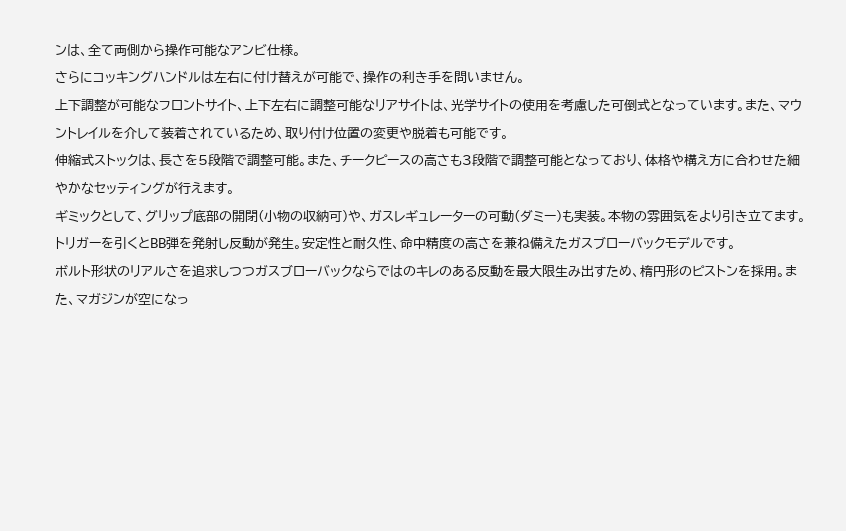ンは、全て両側から操作可能なアンビ仕様。
さらにコッキングハンドルは左右に付け替えが可能で、操作の利き手を問いません。
上下調整が可能なフロントサイト、上下左右に調整可能なリアサイトは、光学サイトの使用を考慮した可倒式となっています。また、マウントレイルを介して装着されているため、取り付け位置の変更や脱着も可能です。
伸縮式ストックは、長さを5段階で調整可能。また、チークピースの高さも3段階で調整可能となっており、体格や構え方に合わせた細やかなセッティングが行えます。
ギミックとして、グリップ底部の開閉(小物の収納可)や、ガスレギュレーターの可動(ダミー)も実装。本物の雰囲気をより引き立てます。
トリガーを引くとBB弾を発射し反動が発生。安定性と耐久性、命中精度の高さを兼ね備えたガスブローバックモデルです。
ボルト形状のリアルさを追求しつつガスブローバックならではのキレのある反動を最大限生み出すため、楕円形のピストンを採用。また、マガジンが空になっ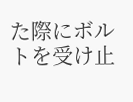た際にボルトを受け止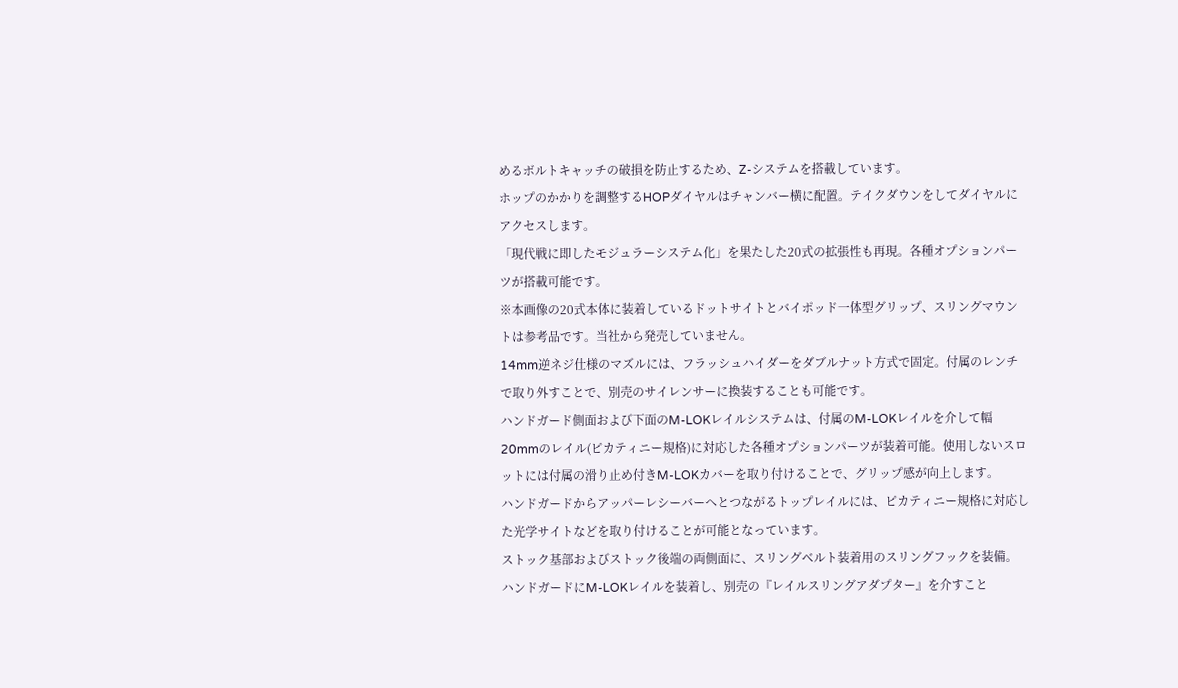めるボルトキャッチの破損を防止するため、Z-システムを搭載しています。
ホップのかかりを調整するHOPダイヤルはチャンバー横に配置。テイクダウンをしてダイヤルにアクセスします。
「現代戦に即したモジュラーシステム化」を果たした20式の拡張性も再現。各種オプションパーツが搭載可能です。
※本画像の20式本体に装着しているドットサイトとバイポッド一体型グリップ、スリングマウントは参考品です。当社から発売していません。
14mm逆ネジ仕様のマズルには、フラッシュハイダーをダブルナット方式で固定。付属のレンチで取り外すことで、別売のサイレンサーに換装することも可能です。
ハンドガード側面および下面のM-LOKレイルシステムは、付属のM-LOKレイルを介して幅20mmのレイル(ピカティニー規格)に対応した各種オプションパーツが装着可能。使用しないスロットには付属の滑り止め付きM-LOKカバーを取り付けることで、グリップ感が向上します。
ハンドガードからアッパーレシーバーへとつながるトップレイルには、ピカティニー規格に対応した光学サイトなどを取り付けることが可能となっています。
ストック基部およびストック後端の両側面に、スリングベルト装着用のスリングフックを装備。
ハンドガードにM-LOKレイルを装着し、別売の『レイルスリングアダプター』を介すこと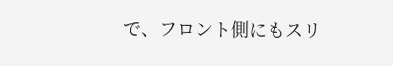で、フロント側にもスリ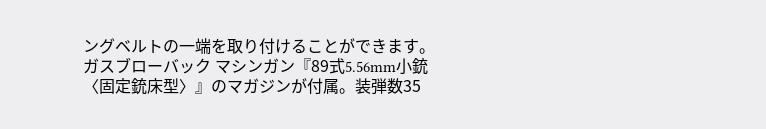ングベルトの一端を取り付けることができます。
ガスブローバック マシンガン『89式5.56mm小銃〈固定銃床型〉』のマガジンが付属。装弾数35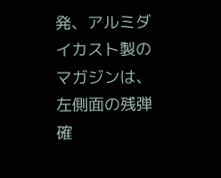発、アルミダイカスト製のマガジンは、左側面の残弾確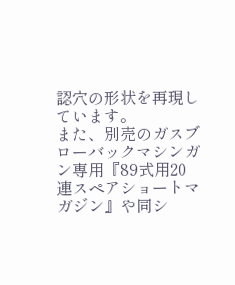認穴の形状を再現しています。
また、別売のガスブローバックマシンガン専用『89式用20連スペアショートマガジン』や同シ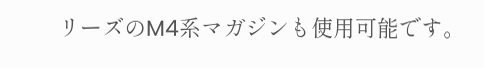リーズのM4系マガジンも使用可能です。